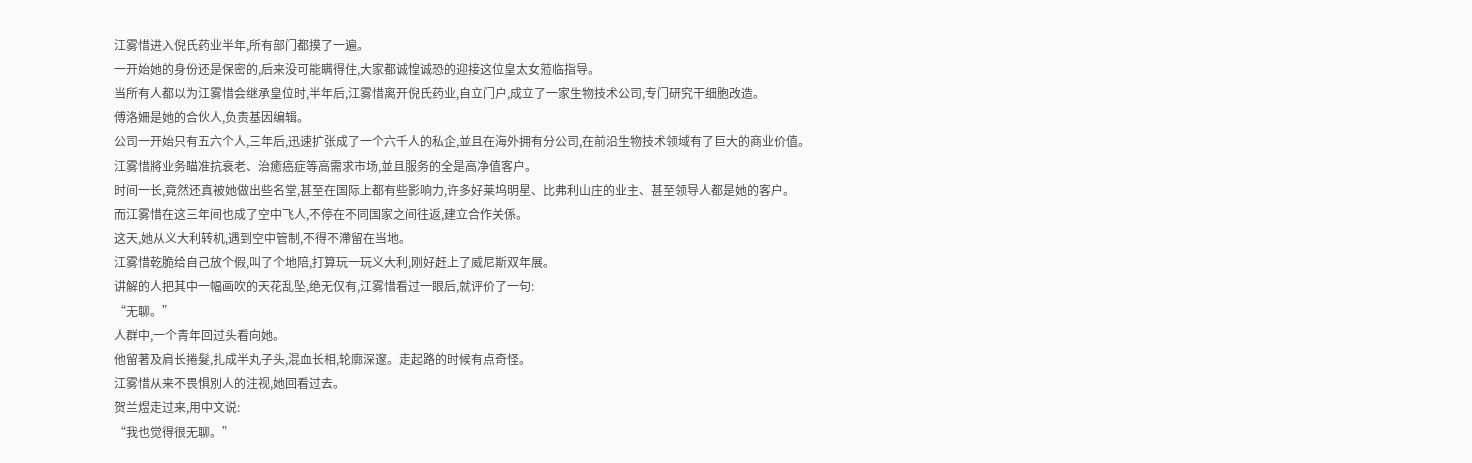江雾惜进入倪氏药业半年,所有部门都摸了一遍。
一开始她的身份还是保密的,后来没可能瞒得住,大家都诚惶诚恐的迎接这位皇太女蒞临指导。
当所有人都以为江雾惜会继承皇位时,半年后,江雾惜离开倪氏药业,自立门户,成立了一家生物技术公司,专门研究干细胞改造。
傅洛姍是她的合伙人,负责基因编辑。
公司一开始只有五六个人,三年后,迅速扩张成了一个六千人的私企,並且在海外拥有分公司,在前沿生物技术领域有了巨大的商业价值。
江雾惜將业务瞄准抗衰老、治癒癌症等高需求市场,並且服务的全是高净值客户。
时间一长,竟然还真被她做出些名堂,甚至在国际上都有些影响力,许多好莱坞明星、比弗利山庄的业主、甚至领导人都是她的客户。
而江雾惜在这三年间也成了空中飞人,不停在不同国家之间往返,建立合作关係。
这天,她从义大利转机,遇到空中管制,不得不滯留在当地。
江雾惜乾脆给自己放个假,叫了个地陪,打算玩一玩义大利,刚好赶上了威尼斯双年展。
讲解的人把其中一幅画吹的天花乱坠,绝无仅有,江雾惜看过一眼后,就评价了一句:
“无聊。”
人群中,一个青年回过头看向她。
他留著及肩长捲髮,扎成半丸子头,混血长相,轮廓深邃。走起路的时候有点奇怪。
江雾惜从来不畏惧別人的注视,她回看过去。
贺兰煜走过来,用中文说:
“我也觉得很无聊。”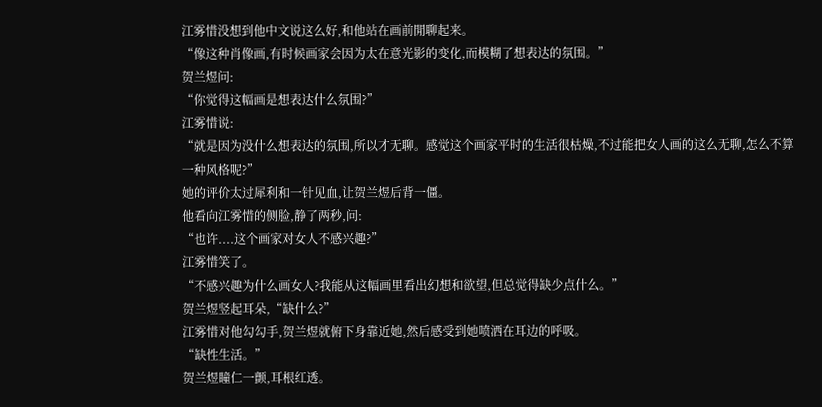江雾惜没想到他中文说这么好,和他站在画前閒聊起来。
“像这种肖像画,有时候画家会因为太在意光影的变化,而模糊了想表达的氛围。”
贺兰煜问:
“你觉得这幅画是想表达什么氛围?”
江雾惜说:
“就是因为没什么想表达的氛围,所以才无聊。感觉这个画家平时的生活很枯燥,不过能把女人画的这么无聊,怎么不算一种风格呢?”
她的评价太过犀利和一针见血,让贺兰煜后背一僵。
他看向江雾惜的侧脸,静了两秒,问:
“也许....这个画家对女人不感兴趣?”
江雾惜笑了。
“不感兴趣为什么画女人?我能从这幅画里看出幻想和欲望,但总觉得缺少点什么。”
贺兰煜竖起耳朵,“缺什么?”
江雾惜对他勾勾手,贺兰煜就俯下身靠近她,然后感受到她喷洒在耳边的呼吸。
“缺性生活。”
贺兰煜瞳仁一颤,耳根红透。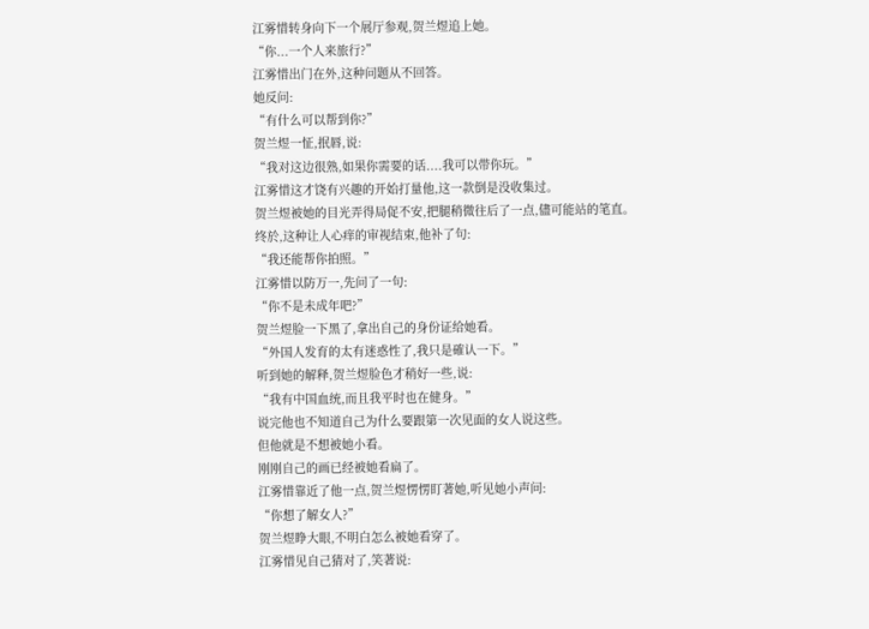江雾惜转身向下一个展厅参观,贺兰煜追上她。
“你...一个人来旅行?”
江雾惜出门在外,这种问题从不回答。
她反问:
“有什么可以帮到你?”
贺兰煜一怔,抿唇,说:
“我对这边很熟,如果你需要的话....我可以带你玩。”
江雾惜这才饶有兴趣的开始打量他,这一款倒是没收集过。
贺兰煜被她的目光弄得局促不安,把腿稍微往后了一点,儘可能站的笔直。
终於,这种让人心痒的审视结束,他补了句:
“我还能帮你拍照。”
江雾惜以防万一,先问了一句:
“你不是未成年吧?”
贺兰煜脸一下黑了,拿出自己的身份证给她看。
“外国人发育的太有迷惑性了,我只是確认一下。”
听到她的解释,贺兰煜脸色才稍好一些,说:
“我有中国血统,而且我平时也在健身。”
说完他也不知道自己为什么要跟第一次见面的女人说这些。
但他就是不想被她小看。
刚刚自己的画已经被她看扁了。
江雾惜靠近了他一点,贺兰煜愣愣盯著她,听见她小声问:
“你想了解女人?”
贺兰煜睁大眼,不明白怎么被她看穿了。
江雾惜见自己猜对了,笑著说: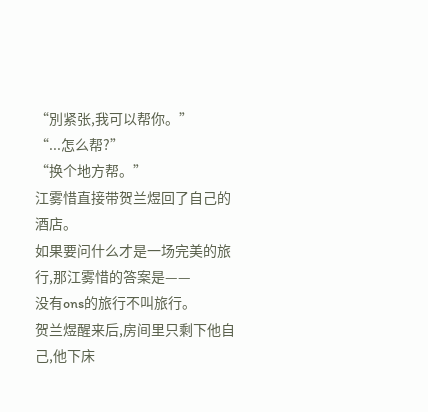“別紧张,我可以帮你。”
“...怎么帮?”
“换个地方帮。”
江雾惜直接带贺兰煜回了自己的酒店。
如果要问什么才是一场完美的旅行,那江雾惜的答案是——
没有ons的旅行不叫旅行。
贺兰煜醒来后,房间里只剩下他自己,他下床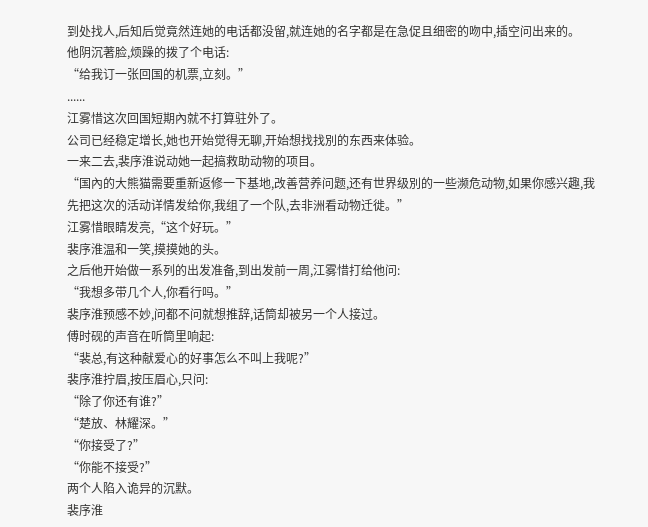到处找人,后知后觉竟然连她的电话都没留,就连她的名字都是在急促且细密的吻中,插空问出来的。
他阴沉著脸,烦躁的拨了个电话:
“给我订一张回国的机票,立刻。”
......
江雾惜这次回国短期內就不打算驻外了。
公司已经稳定增长,她也开始觉得无聊,开始想找找別的东西来体验。
一来二去,裴序淮说动她一起搞救助动物的项目。
“国內的大熊猫需要重新返修一下基地,改善营养问题,还有世界级別的一些濒危动物,如果你感兴趣,我先把这次的活动详情发给你,我组了一个队,去非洲看动物迁徙。”
江雾惜眼睛发亮,“这个好玩。”
裴序淮温和一笑,摸摸她的头。
之后他开始做一系列的出发准备,到出发前一周,江雾惜打给他问:
“我想多带几个人,你看行吗。”
裴序淮预感不妙,问都不问就想推辞,话筒却被另一个人接过。
傅时砚的声音在听筒里响起:
“裴总,有这种献爱心的好事怎么不叫上我呢?”
裴序淮拧眉,按压眉心,只问:
“除了你还有谁?”
“楚放、林耀深。”
“你接受了?”
“你能不接受?”
两个人陷入诡异的沉默。
裴序淮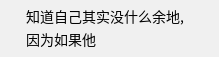知道自己其实没什么余地,因为如果他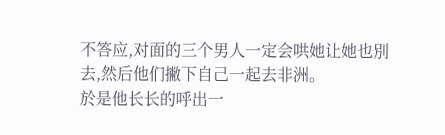不答应,对面的三个男人一定会哄她让她也別去,然后他们撇下自己一起去非洲。
於是他长长的呼出一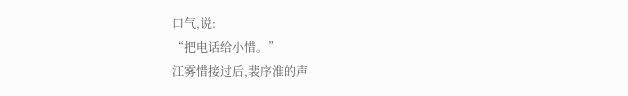口气,说:
“把电话给小惜。”
江雾惜接过后,裴序淮的声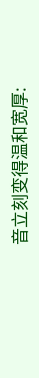音立刻变得温和宽厚: